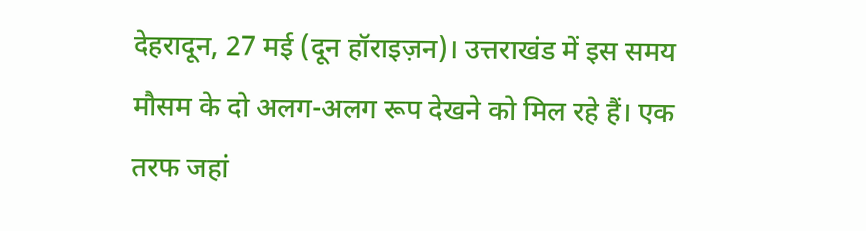देहरादून, 27 मई (दून हॉराइज़न)। उत्तराखंड में इस समय मौसम के दो अलग-अलग रूप देखने को मिल रहे हैं। एक तरफ जहां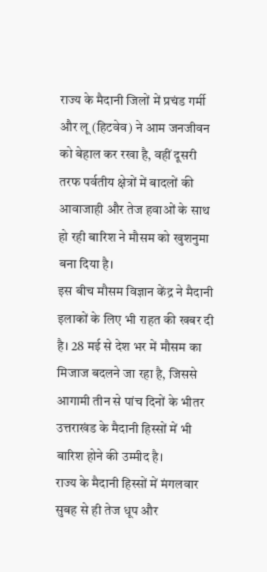राज्य के मैदानी जिलों में प्रचंड गर्मी और लू (हिटवेव) ने आम जनजीवन को बेहाल कर रखा है, वहीं दूसरी तरफ पर्वतीय क्षेत्रों में बादलों की आवाजाही और तेज हवाओं के साथ हो रही बारिश ने मौसम को खुशनुमा बना दिया है।
इस बीच मौसम विज्ञान केंद्र ने मैदानी इलाकों के लिए भी राहत की खबर दी है। 28 मई से देश भर में मौसम का मिजाज बदलने जा रहा है, जिससे आगामी तीन से पांच दिनों के भीतर उत्तराखंड के मैदानी हिस्सों में भी बारिश होने की उम्मीद है।
राज्य के मैदानी हिस्सों में मंगलवार सुबह से ही तेज धूप और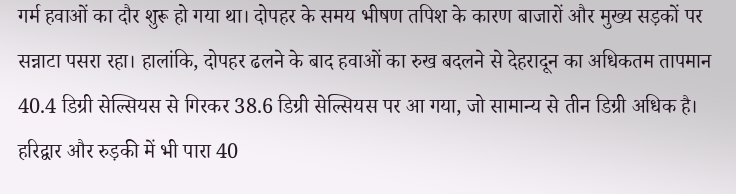गर्म हवाओं का दौर शुरू हो गया था। दोपहर के समय भीषण तपिश के कारण बाजारों और मुख्य सड़कों पर सन्नाटा पसरा रहा। हालांकि, दोपहर ढलने के बाद हवाओं का रुख बदलने से देहरादून का अधिकतम तापमान 40.4 डिग्री सेल्सियस से गिरकर 38.6 डिग्री सेल्सियस पर आ गया, जो सामान्य से तीन डिग्री अधिक है।
हरिद्वार और रुड़की में भी पारा 40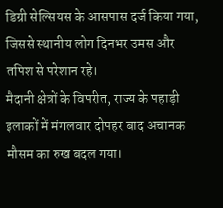डिग्री सेल्सियस के आसपास दर्ज किया गया, जिससे स्थानीय लोग दिनभर उमस और तपिश से परेशान रहे।
मैदानी क्षेत्रों के विपरीत, राज्य के पहाड़ी इलाकों में मंगलवार दोपहर बाद अचानक मौसम का रुख बदल गया।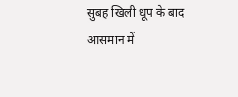सुबह खिली धूप के बाद आसमान में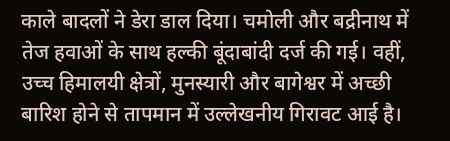काले बादलों ने डेरा डाल दिया। चमोली और बद्रीनाथ में तेज हवाओं के साथ हल्की बूंदाबांदी दर्ज की गई। वहीं, उच्च हिमालयी क्षेत्रों, मुनस्यारी और बागेश्वर में अच्छी बारिश होने से तापमान में उल्लेखनीय गिरावट आई है।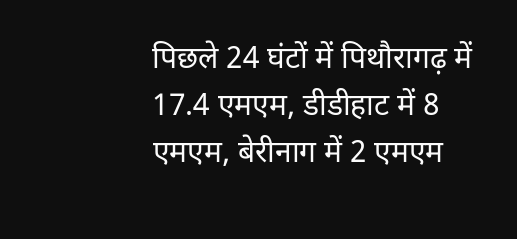पिछले 24 घंटों में पिथौरागढ़ में 17.4 एमएम, डीडीहाट में 8 एमएम, बेरीनाग में 2 एमएम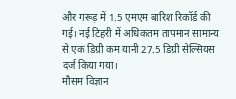और गरूड़ में 1.5 एमएम बारिश रिकॉर्ड की गई। नई टिहरी में अधिकतम तापमान सामान्य से एक डिग्री कम यानी 27.5 डिग्री सेल्सियस दर्ज किया गया।
मौसम विज्ञान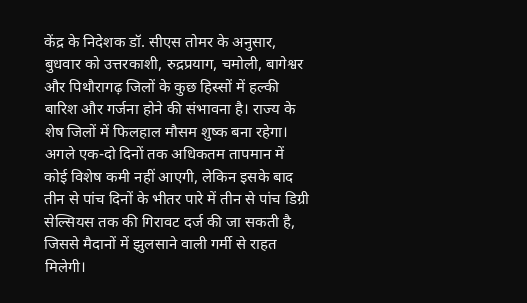केंद्र के निदेशक डॉ. सीएस तोमर के अनुसार, बुधवार को उत्तरकाशी, रुद्रप्रयाग, चमोली, बागेश्वर और पिथौरागढ़ जिलों के कुछ हिस्सों में हल्की बारिश और गर्जना होने की संभावना है। राज्य के शेष जिलों में फिलहाल मौसम शुष्क बना रहेगा।
अगले एक-दो दिनों तक अधिकतम तापमान में कोई विशेष कमी नहीं आएगी, लेकिन इसके बाद तीन से पांच दिनों के भीतर पारे में तीन से पांच डिग्री सेल्सियस तक की गिरावट दर्ज की जा सकती है, जिससे मैदानों में झुलसाने वाली गर्मी से राहत मिलेगी।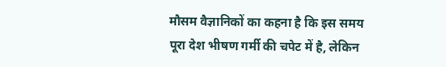मौसम वैज्ञानिकों का कहना है कि इस समय पूरा देश भीषण गर्मी की चपेट में है, लेकिन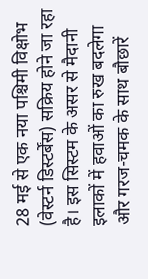28 मई से एक नया पश्चिमी विक्षोभ (वेस्टर्न डिस्टर्बेंस) सक्रिय होने जा रहा है। इस सिस्टम के असर से मैदानी इलाकों में हवाओं का रुख बदलेगा और गरज-चमक के साथ बौछारें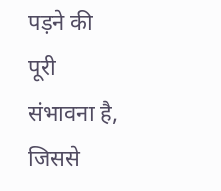पड़ने की पूरी संभावना है, जिससे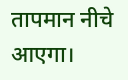तापमान नीचे आएगा।